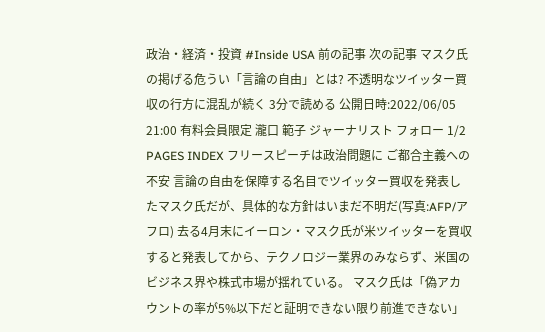政治・経済・投資 #Inside USA 前の記事 次の記事 マスク氏の掲げる危うい「言論の自由」とは? 不透明なツイッター買収の行方に混乱が続く 3分で読める 公開日時:2022/06/05 21:00 有料会員限定 瀧口 範子 ジャーナリスト フォロー 1/2 PAGES INDEX フリースピーチは政治問題に ご都合主義への不安 言論の自由を保障する名目でツイッター買収を発表したマスク氏だが、具体的な方針はいまだ不明だ(写真:AFP/アフロ) 去る4月末にイーロン・マスク氏が米ツイッターを買収すると発表してから、テクノロジー業界のみならず、米国のビジネス界や株式市場が揺れている。 マスク氏は「偽アカウントの率が5%以下だと証明できない限り前進できない」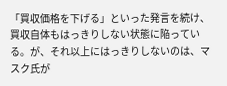「買収価格を下げる」といった発言を続け、買収自体もはっきりしない状態に陥っている。が、それ以上にはっきりしないのは、マスク氏が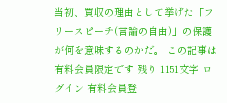当初、買収の理由として挙げた「フリースピーチ(言論の自由)」の保護が何を意味するのかだ。 この記事は有料会員限定です 残り 1151文字 ログイン 有料会員登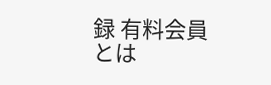録 有料会員とは